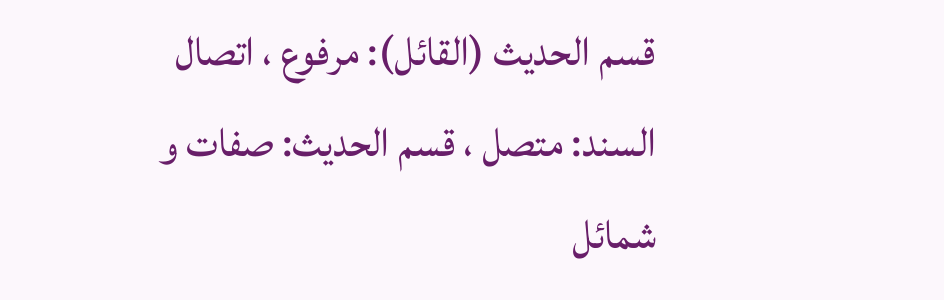قسم الحديث (القائل): مرفوع ، اتصال السند: متصل ، قسم الحديث: صفات و شمائل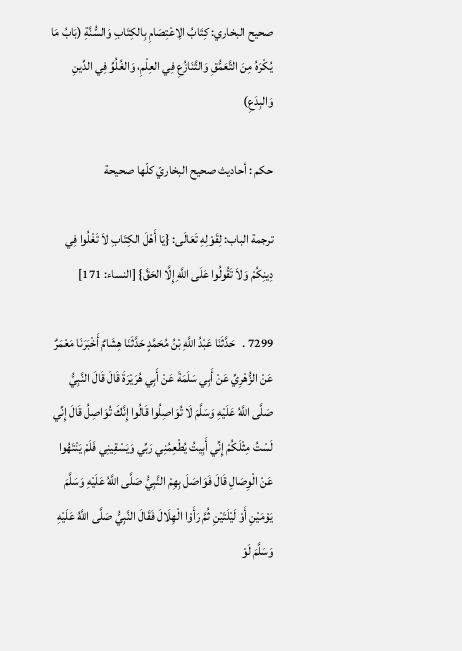صحيح البخاري: كِتَابُ الِاعْتِصَامِ بِالكِتَابِ وَالسُّنَّةِ (بَابُ مَا يُكْرَهُ مِنَ التَّعَمُّقِ وَالتَّنَازُعِ فِي العِلْمِ، وَالغُلُوِّ فِي الدِّينِ وَالبِدَعِ)

حکم : أحاديث صحيح البخاريّ كلّها صحيحة

ترجمة الباب: لِقَوْلِهِ تَعَالَى: {يَا أَهْلَ الكِتَابِ لاَ تَغْلُوا فِي دِينِكُمْ وَلاَ تَقُولُوا عَلَى اللَّهِ إِلَّا الحَقَّ} [النساء: 171]

7299 .   حَدَّثَنَا عَبْدُ اللَّهِ بْنُ مُحَمَّدٍ حَدَّثَنَا هِشَامٌ أَخْبَرَنَا مَعْمَرٌ عَنْ الزُّهْرِيِّ عَنْ أَبِي سَلَمَةَ عَنْ أَبِي هُرَيْرَةَ قَالَ قَالَ النَّبِيُّ صَلَّى اللَّهُ عَلَيْهِ وَسَلَّمَ لَا تُوَاصِلُوا قَالُوا إِنَّكَ تُوَاصِلُ قَالَ إِنِّي لَسْتُ مِثْلَكُمْ إِنِّي أَبِيتُ يُطْعِمُنِي رَبِّي وَيَسْقِينِي فَلَمْ يَنْتَهُوا عَنْ الْوِصَالِ قَالَ فَوَاصَلَ بِهِمْ النَّبِيُّ صَلَّى اللَّهُ عَلَيْهِ وَسَلَّمَ يَوْمَيْنِ أَوْ لَيْلَتَيْنِ ثُمَّ رَأَوْا الْهِلَالَ فَقَالَ النَّبِيُّ صَلَّى اللَّهُ عَلَيْهِ وَسَلَّمَ لَوْ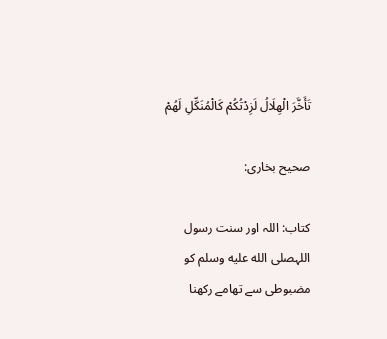تَأَخَّرَ الْهِلَالُ لَزِدْتُكُمْ كَالْمُنَكِّلِ لَهُمْ

صحیح بخاری:

کتاب: اللہ اور سنت رسول اللہصلى الله عليه وسلم کو مضبوطی سے تھامے رکھنا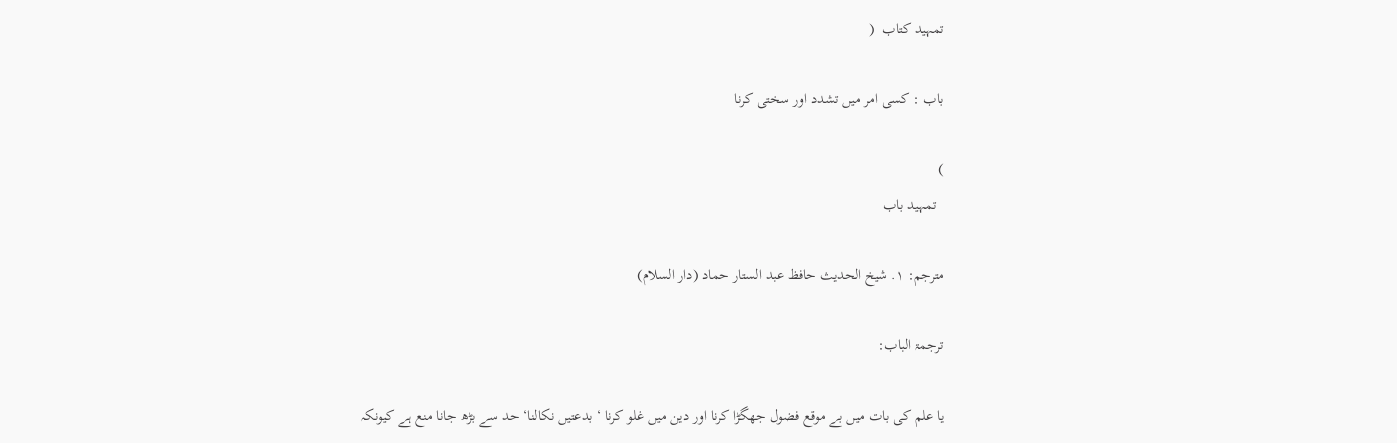تمہید کتاب  (

باب : کسی امر میں تشدد اور سختی کرنا

)
  تمہید باب

مترجم: ١. شیخ الحدیث حافظ عبد الستار حماد (دار السلام)

ترجمۃ الباب:

یا علم کی بات میں بے موقع فضول جھگڑا کرنا اور دین میں غلو کرنا ‘ بدعتیں نکالنا‘ حد سے بڑھ جانا منع ہے کیونکہ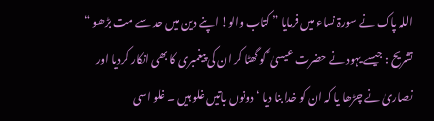اللہ پاک نے سورۃ نساء میں فرمایا ” کتاب والو! اپنے دین میں حد سے مت بڑھو “ تشریح : جیسے یہود نے حضرت عیسیٰ ؑ کو گھٹا کر ان کی پیغمبری کا بھی انکار کردیا اور نصاریٰ نے چڑھا یا کہ ان کو خدا بنا دیا ‘ دونوں باتیں غلو ہیں ۔ غلو اسی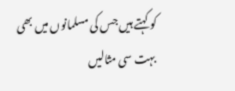کو کہتے ہیں جس کی مسلمانوں میں بھی بہت سی مثالیں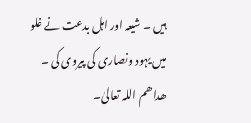ہیں ۔ شیعہ اور اہل بدعت نے غلو میں یہود ونصاری کی پیروی کی ۔ ھداھم اللہ تعالیٰ۔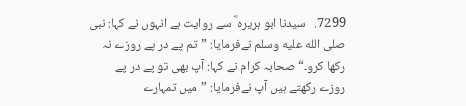7299.   سیدنا ابو ہریرہ ؓ سے روایت ہے انہوں نے کہا: نبی صلى الله عليه وسلم نےفرمایا: ”تم پے در پے روزے نہ رکھا کرو۔“ صحابہ کرام نے کہا: آپ بھی تو پے در پے روزے رکھتے ہیں آپ نےفرمایا: ”میں تمہارے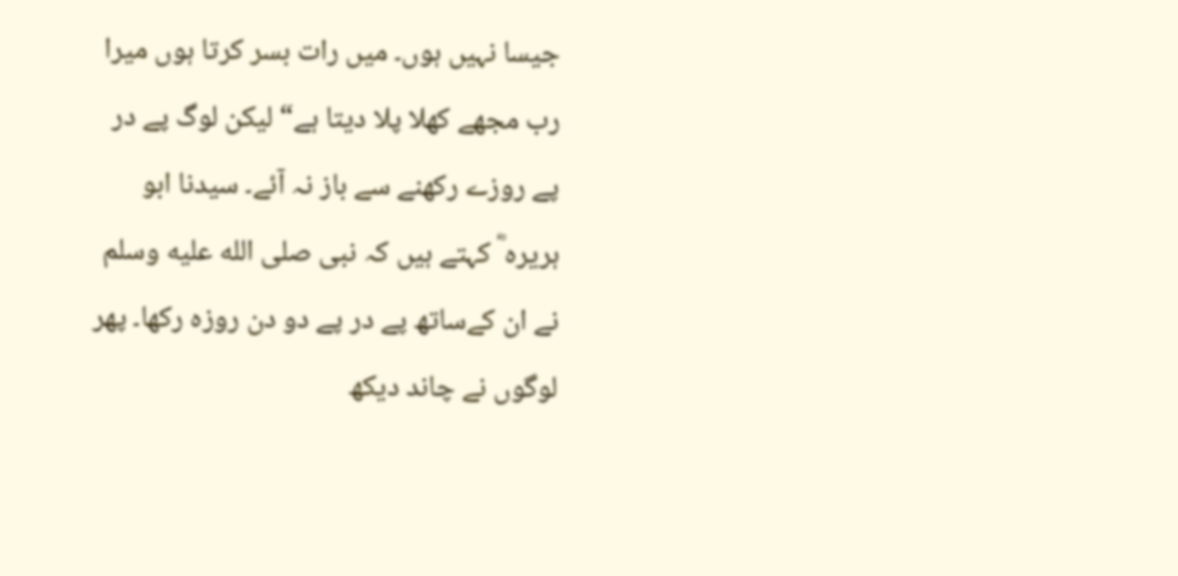جیسا نہیں ہوں۔ میں رات بسر کرتا ہوں میرا رب مجھے کھلا پلا دیتا ہے“ لیکن لوگ پے در پے روزے رکھنے سے باز نہ آئے۔ سیدنا ابو ہریرہ ؓ کہتے ہیں کہ نبی صلى الله عليه وسلم نے ان کےساتھ پے در پے دو دن روزہ رکھا۔ پھر لوگوں نے چاند دیکھ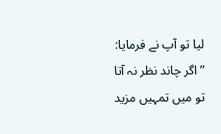لیا تو آپ نے فرمایا: ”اگر چاند نظر نہ آتا تو میں تمہیں مزید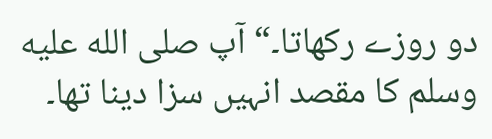دو روزے رکھاتا۔“ آپ صلى الله عليه وسلم کا مقصد انہیں سزا دینا تھا۔